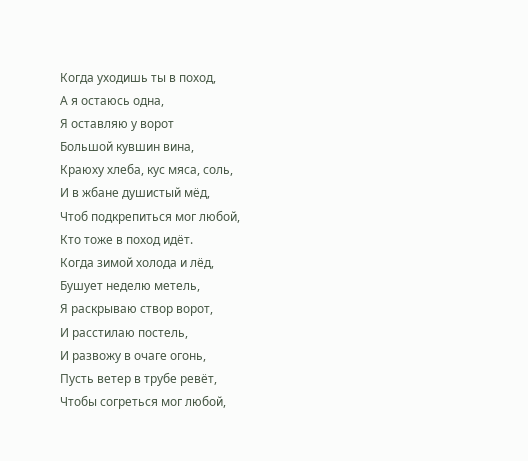Когда уходишь ты в поход,
А я остаюсь одна,
Я оставляю у ворот
Большой кувшин вина,
Краюху хлеба, кус мяса, соль,
И в жбане душистый мёд,
Чтоб подкрепиться мог любой,
Кто тоже в поход идёт.
Когда зимой холода и лёд,
Бушует неделю метель,
Я раскрываю створ ворот,
И расстилаю постель,
И развожу в очаге огонь,
Пусть ветер в трубе ревёт,
Чтобы согреться мог любой,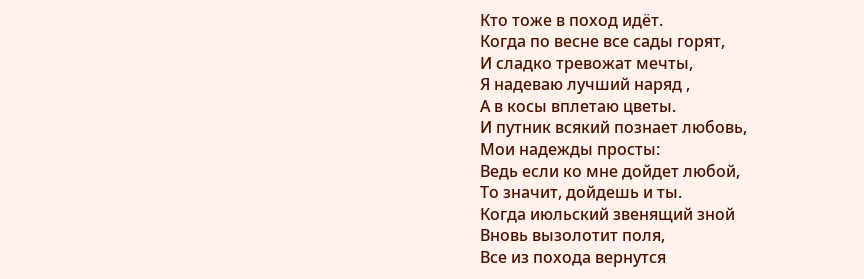Кто тоже в поход идёт.
Когда по весне все сады горят,
И сладко тревожат мечты,
Я надеваю лучший наряд ,
А в косы вплетаю цветы.
И путник всякий познает любовь,
Мои надежды просты:
Ведь если ко мне дойдет любой,
То значит, дойдешь и ты.
Когда июльский звенящий зной
Вновь вызолотит поля,
Все из похода вернутся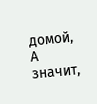домой,
А значит,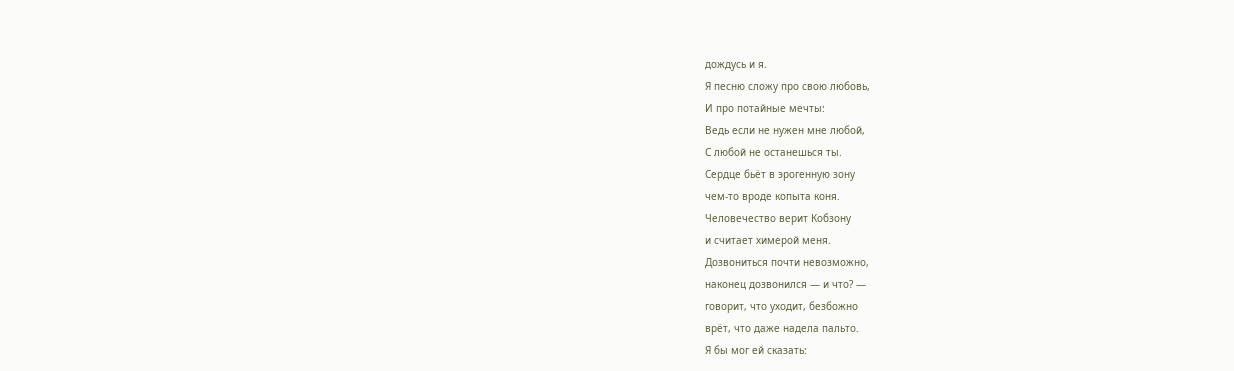дождусь и я.
Я песню сложу про свою любовь,
И про потайные мечты:
Ведь если не нужен мне любой,
С любой не останешься ты.
Сердце бьёт в эрогенную зону
чем-то вроде копыта коня.
Человечество верит Кобзону
и считает химерой меня.
Дозвониться почти невозможно,
наконец дозвонился — и что? —
говорит, что уходит, безбожно
врёт, что даже надела пальто.
Я бы мог ей сказать: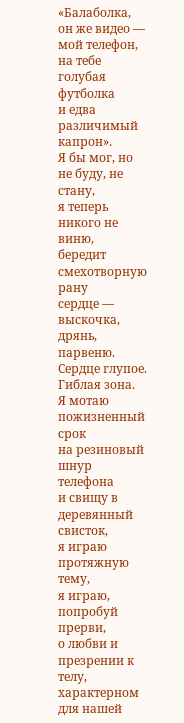«Балаболка,
он же видео — мой телефон,
на тебе голубая футболка
и едва различимый капрон».
Я бы мог, но не буду, не стану,
я теперь никого не виню,
бередит смехотворную рану
сердце — выскочка, дрянь, парвеню.
Сердце глупое. Гиблая зона.
Я мотаю пожизненный срок
на резиновый шнур телефона
и свищу в деревянный свисток,
я играю протяжную тему,
я играю, попробуй прерви,
о любви и презрении к телу,
характерном для нашей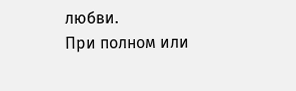любви.
При полном или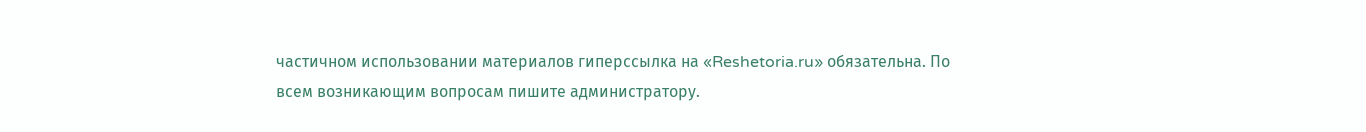частичном использовании материалов гиперссылка на «Reshetoria.ru» обязательна. По всем возникающим вопросам пишите администратору.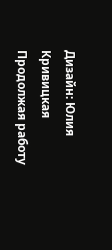Дизайн: Юлия Кривицкая
Продолжая работу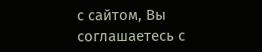с сайтом, Вы соглашаетесь с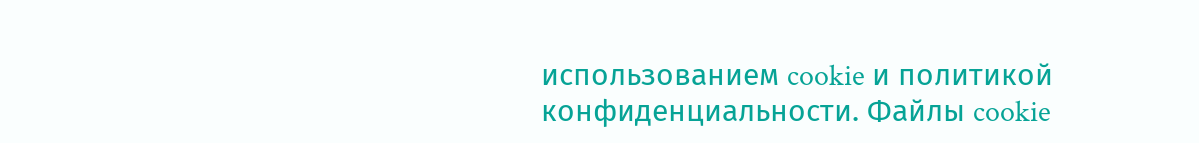использованием cookie и политикой конфиденциальности. Файлы cookie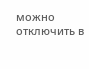можно отключить в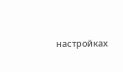настройках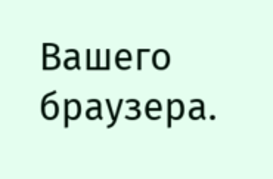Вашего браузера.